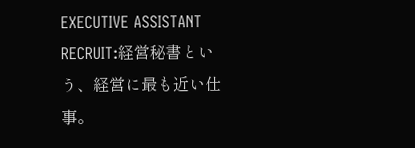EXECUTIVE ASSISTANT RECRUIT:経営秘書という、経営に最も近い仕事。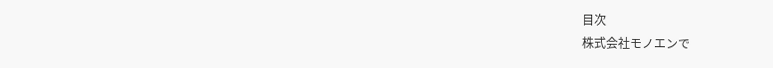目次
株式会社モノエンで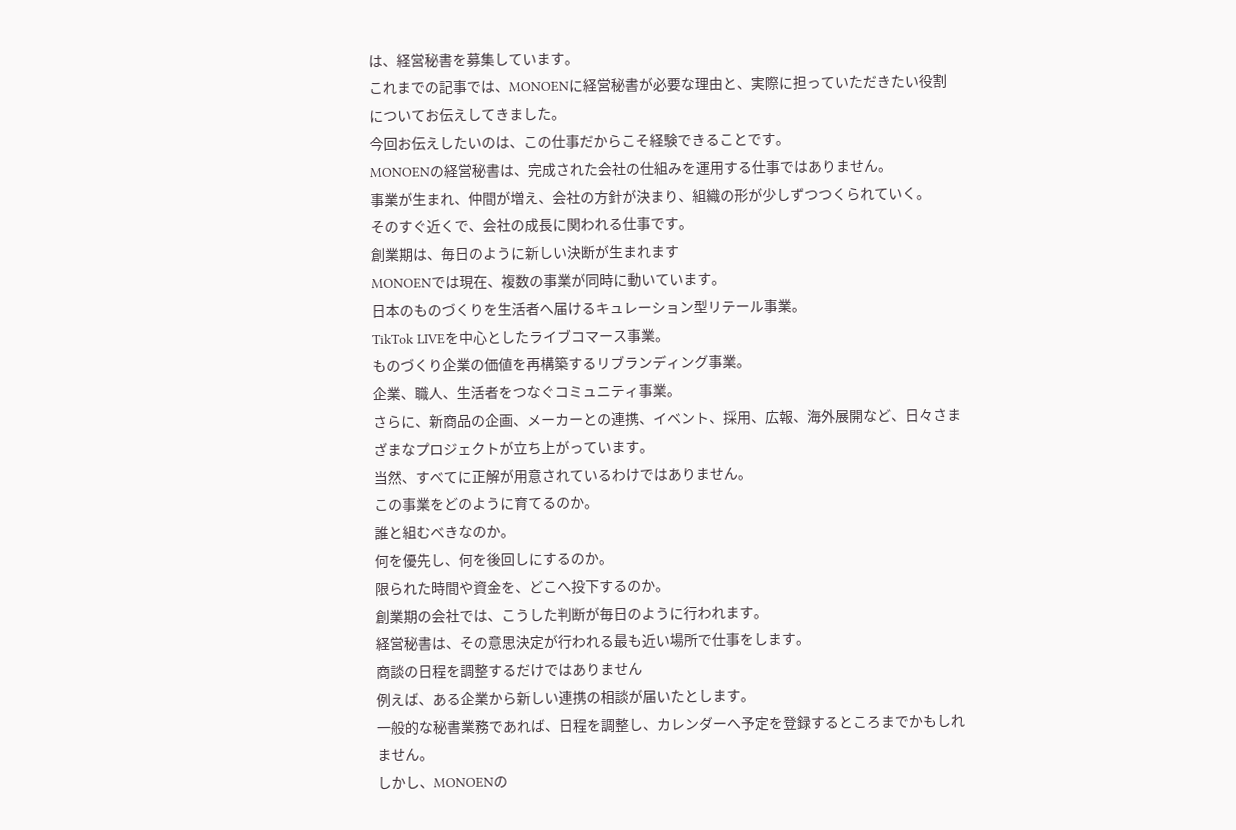は、経営秘書を募集しています。
これまでの記事では、MONOENに経営秘書が必要な理由と、実際に担っていただきたい役割についてお伝えしてきました。
今回お伝えしたいのは、この仕事だからこそ経験できることです。
MONOENの経営秘書は、完成された会社の仕組みを運用する仕事ではありません。
事業が生まれ、仲間が増え、会社の方針が決まり、組織の形が少しずつつくられていく。
そのすぐ近くで、会社の成長に関われる仕事です。
創業期は、毎日のように新しい決断が生まれます
MONOENでは現在、複数の事業が同時に動いています。
日本のものづくりを生活者へ届けるキュレーション型リテール事業。
TikTok LIVEを中心としたライブコマース事業。
ものづくり企業の価値を再構築するリブランディング事業。
企業、職人、生活者をつなぐコミュニティ事業。
さらに、新商品の企画、メーカーとの連携、イベント、採用、広報、海外展開など、日々さまざまなプロジェクトが立ち上がっています。
当然、すべてに正解が用意されているわけではありません。
この事業をどのように育てるのか。
誰と組むべきなのか。
何を優先し、何を後回しにするのか。
限られた時間や資金を、どこへ投下するのか。
創業期の会社では、こうした判断が毎日のように行われます。
経営秘書は、その意思決定が行われる最も近い場所で仕事をします。
商談の日程を調整するだけではありません
例えば、ある企業から新しい連携の相談が届いたとします。
一般的な秘書業務であれば、日程を調整し、カレンダーへ予定を登録するところまでかもしれません。
しかし、MONOENの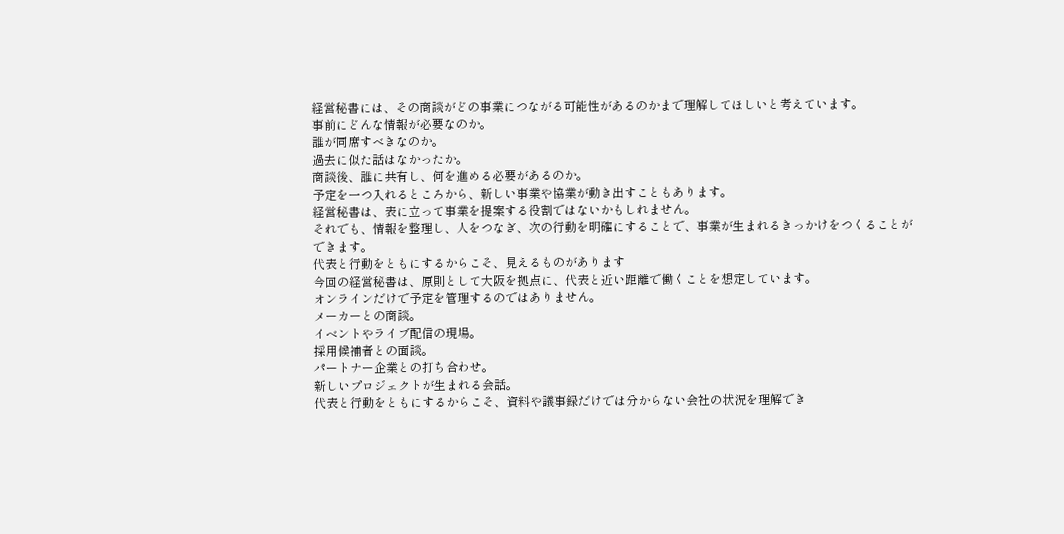経営秘書には、その商談がどの事業につながる可能性があるのかまで理解してほしいと考えています。
事前にどんな情報が必要なのか。
誰が同席すべきなのか。
過去に似た話はなかったか。
商談後、誰に共有し、何を進める必要があるのか。
予定を一つ入れるところから、新しい事業や協業が動き出すこともあります。
経営秘書は、表に立って事業を提案する役割ではないかもしれません。
それでも、情報を整理し、人をつなぎ、次の行動を明確にすることで、事業が生まれるきっかけをつくることができます。
代表と行動をともにするからこそ、見えるものがあります
今回の経営秘書は、原則として大阪を拠点に、代表と近い距離で働くことを想定しています。
オンラインだけで予定を管理するのではありません。
メーカーとの商談。
イベントやライブ配信の現場。
採用候補者との面談。
パートナー企業との打ち合わせ。
新しいプロジェクトが生まれる会話。
代表と行動をともにするからこそ、資料や議事録だけでは分からない会社の状況を理解でき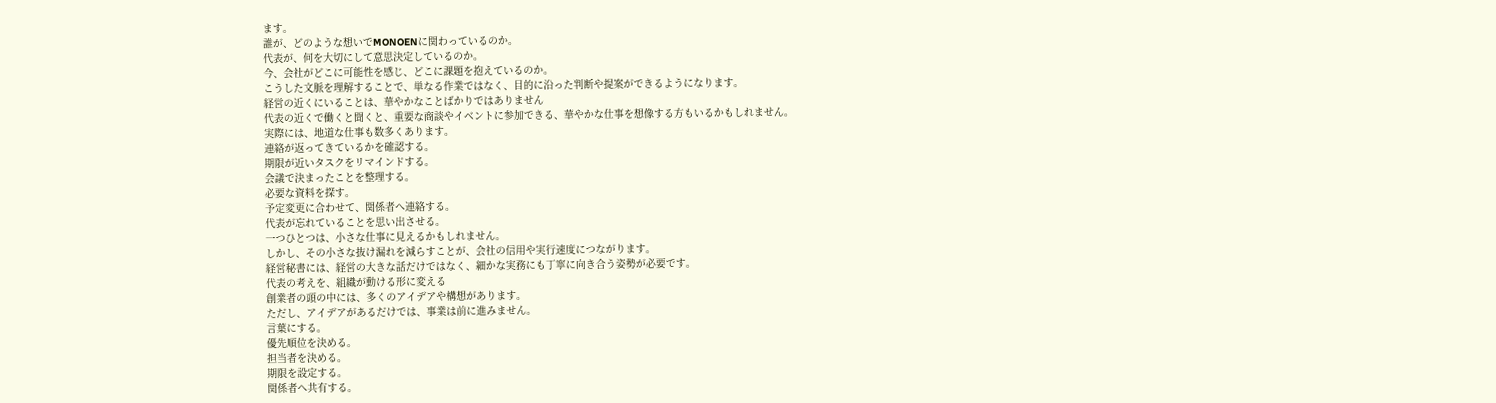ます。
誰が、どのような想いでMONOENに関わっているのか。
代表が、何を大切にして意思決定しているのか。
今、会社がどこに可能性を感じ、どこに課題を抱えているのか。
こうした文脈を理解することで、単なる作業ではなく、目的に沿った判断や提案ができるようになります。
経営の近くにいることは、華やかなことばかりではありません
代表の近くで働くと聞くと、重要な商談やイベントに参加できる、華やかな仕事を想像する方もいるかもしれません。
実際には、地道な仕事も数多くあります。
連絡が返ってきているかを確認する。
期限が近いタスクをリマインドする。
会議で決まったことを整理する。
必要な資料を探す。
予定変更に合わせて、関係者へ連絡する。
代表が忘れていることを思い出させる。
一つひとつは、小さな仕事に見えるかもしれません。
しかし、その小さな抜け漏れを減らすことが、会社の信用や実行速度につながります。
経営秘書には、経営の大きな話だけではなく、細かな実務にも丁寧に向き合う姿勢が必要です。
代表の考えを、組織が動ける形に変える
創業者の頭の中には、多くのアイデアや構想があります。
ただし、アイデアがあるだけでは、事業は前に進みません。
言葉にする。
優先順位を決める。
担当者を決める。
期限を設定する。
関係者へ共有する。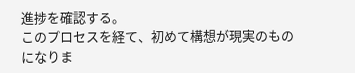進捗を確認する。
このプロセスを経て、初めて構想が現実のものになりま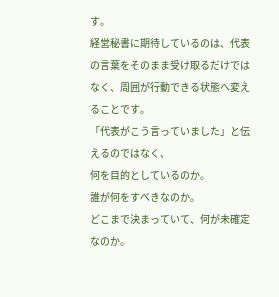す。
経営秘書に期待しているのは、代表の言葉をそのまま受け取るだけではなく、周囲が行動できる状態へ変えることです。
「代表がこう言っていました」と伝えるのではなく、
何を目的としているのか。
誰が何をすべきなのか。
どこまで決まっていて、何が未確定なのか。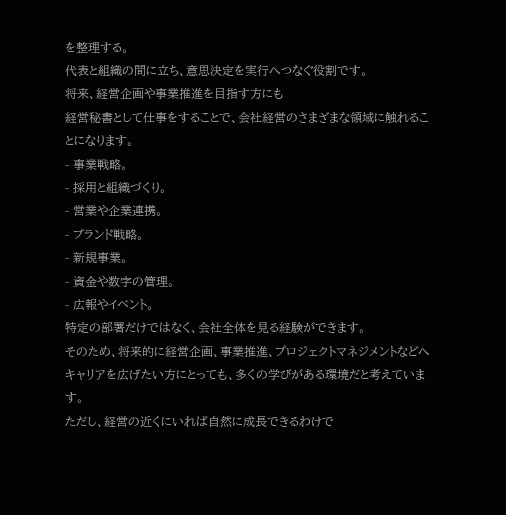を整理する。
代表と組織の間に立ち、意思決定を実行へつなぐ役割です。
将来、経営企画や事業推進を目指す方にも
経営秘書として仕事をすることで、会社経営のさまざまな領域に触れることになります。
- 事業戦略。
- 採用と組織づくり。
- 営業や企業連携。
- ブランド戦略。
- 新規事業。
- 資金や数字の管理。
- 広報やイベント。
特定の部署だけではなく、会社全体を見る経験ができます。
そのため、将来的に経営企画、事業推進、プロジェクトマネジメントなどへキャリアを広げたい方にとっても、多くの学びがある環境だと考えています。
ただし、経営の近くにいれば自然に成長できるわけで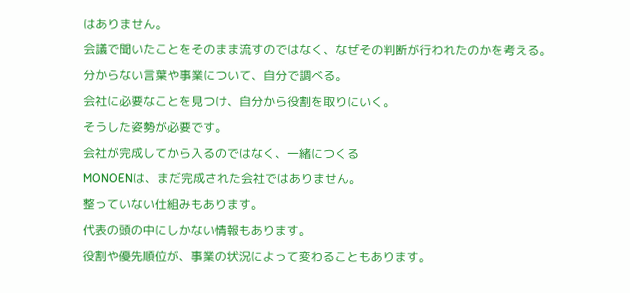はありません。
会議で聞いたことをそのまま流すのではなく、なぜその判断が行われたのかを考える。
分からない言葉や事業について、自分で調べる。
会社に必要なことを見つけ、自分から役割を取りにいく。
そうした姿勢が必要です。
会社が完成してから入るのではなく、一緒につくる
MONOENは、まだ完成された会社ではありません。
整っていない仕組みもあります。
代表の頭の中にしかない情報もあります。
役割や優先順位が、事業の状況によって変わることもあります。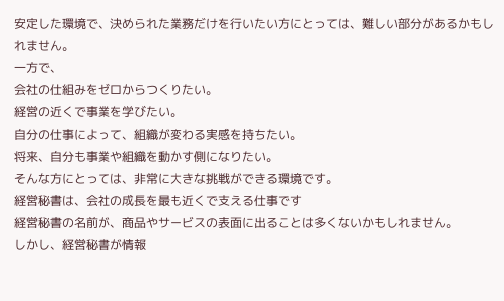安定した環境で、決められた業務だけを行いたい方にとっては、難しい部分があるかもしれません。
一方で、
会社の仕組みをゼロからつくりたい。
経営の近くで事業を学びたい。
自分の仕事によって、組織が変わる実感を持ちたい。
将来、自分も事業や組織を動かす側になりたい。
そんな方にとっては、非常に大きな挑戦ができる環境です。
経営秘書は、会社の成長を最も近くで支える仕事です
経営秘書の名前が、商品やサービスの表面に出ることは多くないかもしれません。
しかし、経営秘書が情報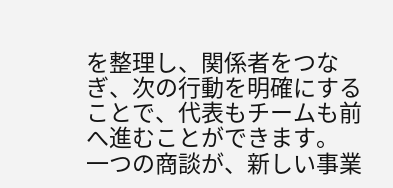を整理し、関係者をつなぎ、次の行動を明確にすることで、代表もチームも前へ進むことができます。
一つの商談が、新しい事業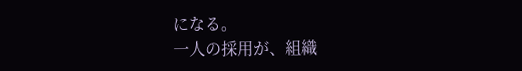になる。
一人の採用が、組織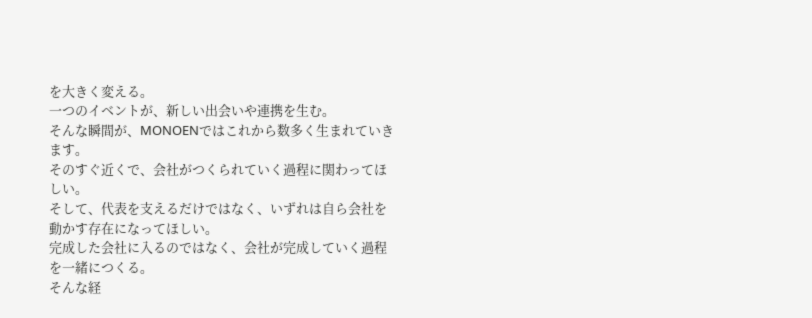を大きく変える。
一つのイベントが、新しい出会いや連携を生む。
そんな瞬間が、MONOENではこれから数多く生まれていきます。
そのすぐ近くで、会社がつくられていく過程に関わってほしい。
そして、代表を支えるだけではなく、いずれは自ら会社を動かす存在になってほしい。
完成した会社に入るのではなく、会社が完成していく過程を一緒につくる。
そんな経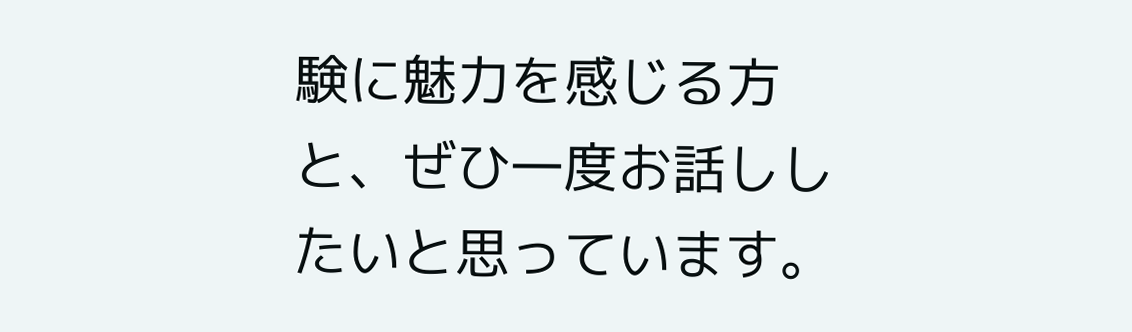験に魅力を感じる方と、ぜひ一度お話ししたいと思っています。